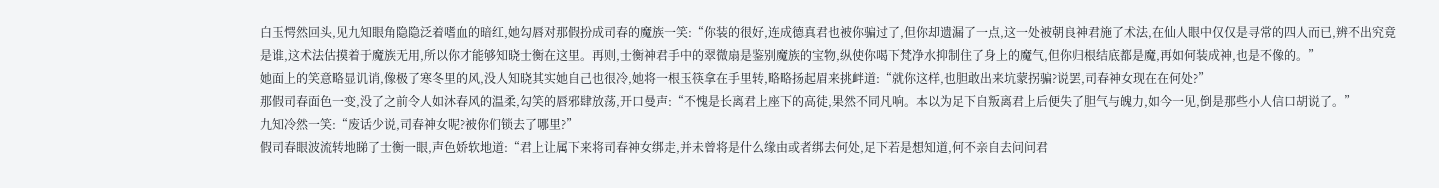白玉愕然回头,见九知眼角隐隐泛着嗜血的暗红,她勾唇对那假扮成司春的魔族一笑:“你装的很好,连成德真君也被你骗过了,但你却遗漏了一点,这一处被朝良神君施了术法,在仙人眼中仅仅是寻常的四人而已,辨不出究竟是谁,这术法估摸着于魔族无用,所以你才能够知晓士衡在这里。再则,士衡神君手中的翠微扇是鉴别魔族的宝物,纵使你喝下梵净水抑制住了身上的魔气,但你归根结底都是魔,再如何装成神,也是不像的。”
她面上的笑意略显讥诮,像极了寒冬里的风,没人知晓其实她自己也很冷,她将一根玉筷拿在手里转,略略扬起眉来挑衅道:“就你这样,也胆敢出来坑蒙拐骗?说罢,司春神女现在在何处?”
那假司春面色一变,没了之前令人如沐春风的温柔,勾笑的唇邪肆放荡,开口曼声:“不愧是长离君上座下的高徒,果然不同凡响。本以为足下自叛离君上后便失了胆气与魄力,如今一见,倒是那些小人信口胡说了。”
九知冷然一笑:“废话少说,司春神女呢?被你们锁去了哪里?”
假司春眼波流转地睇了士衡一眼,声色娇软地道:“君上让属下来将司春神女绑走,并未曾将是什么缘由或者绑去何处,足下若是想知道,何不亲自去问问君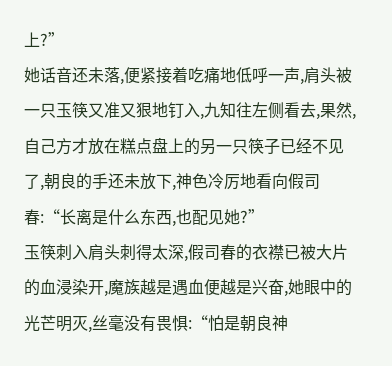上?”
她话音还未落,便紧接着吃痛地低呼一声,肩头被一只玉筷又准又狠地钉入,九知往左侧看去,果然,自己方才放在糕点盘上的另一只筷子已经不见了,朝良的手还未放下,神色冷厉地看向假司春:“长离是什么东西,也配见她?”
玉筷刺入肩头刺得太深,假司春的衣襟已被大片的血浸染开,魔族越是遇血便越是兴奋,她眼中的光芒明灭,丝毫没有畏惧:“怕是朝良神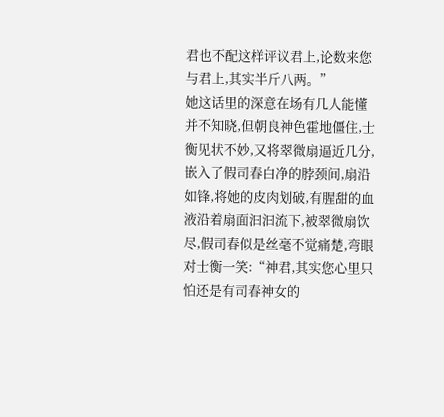君也不配这样评议君上,论数来您与君上,其实半斤八两。”
她这话里的深意在场有几人能懂并不知晓,但朝良神色霍地僵住,士衡见状不妙,又将翠微扇逼近几分,嵌入了假司春白净的脖颈间,扇沿如锋,将她的皮肉划破,有腥甜的血液沿着扇面汩汩流下,被翠微扇饮尽,假司春似是丝毫不觉痛楚,弯眼对士衡一笑:“神君,其实您心里只怕还是有司春神女的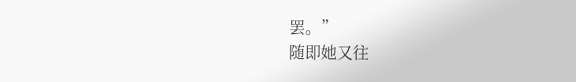罢。”
随即她又往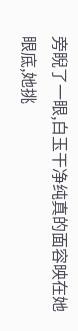旁睨了一眼,白玉干净纯真的面容映在她眼底,她挑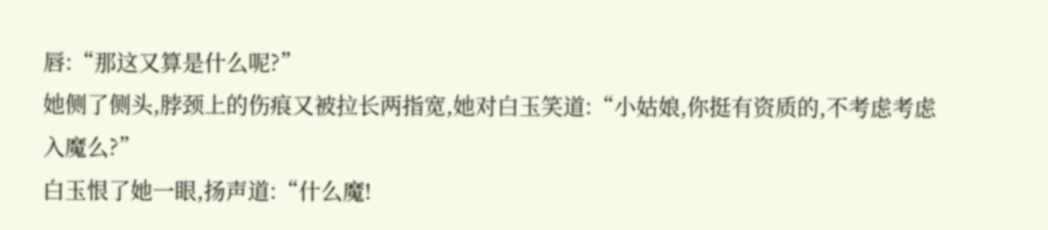唇:“那这又算是什么呢?”
她侧了侧头,脖颈上的伤痕又被拉长两指宽,她对白玉笑道:“小姑娘,你挺有资质的,不考虑考虑入魔么?”
白玉恨了她一眼,扬声道:“什么魔!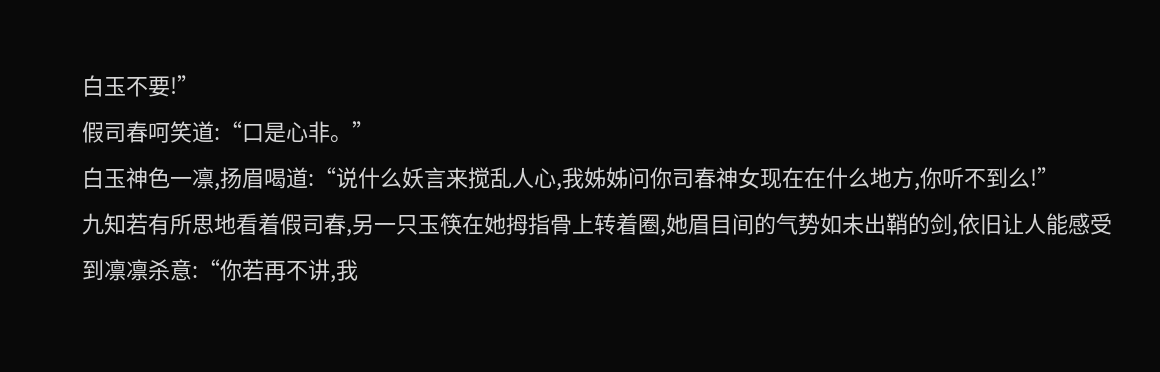白玉不要!”
假司春呵笑道:“口是心非。”
白玉神色一凛,扬眉喝道:“说什么妖言来搅乱人心,我姊姊问你司春神女现在在什么地方,你听不到么!”
九知若有所思地看着假司春,另一只玉筷在她拇指骨上转着圈,她眉目间的气势如未出鞘的剑,依旧让人能感受到凛凛杀意:“你若再不讲,我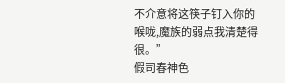不介意将这筷子钉入你的喉咙,魔族的弱点我清楚得很。”
假司春神色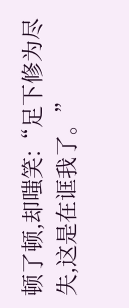顿了顿,却嗤笑:“足下修为尽失,这是在诓我了。”